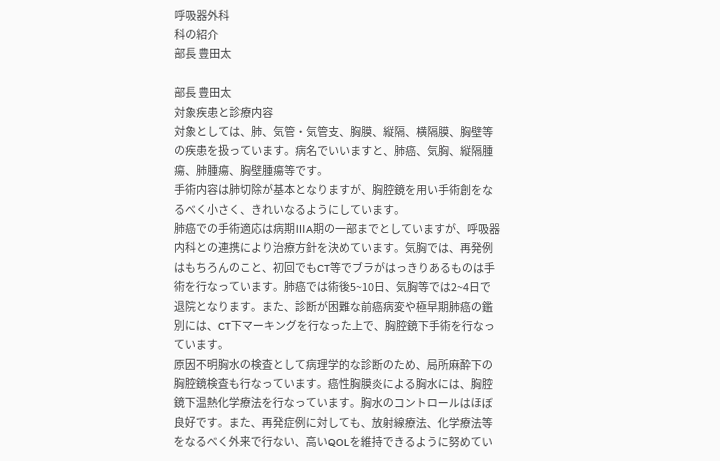呼吸器外科
科の紹介
部長 豊田太

部長 豊田太
対象疾患と診療内容
対象としては、肺、気管・気管支、胸膜、縦隔、横隔膜、胸壁等の疾患を扱っています。病名でいいますと、肺癌、気胸、縦隔腫瘍、肺腫瘍、胸壁腫瘍等です。
手術内容は肺切除が基本となりますが、胸腔鏡を用い手術創をなるべく小さく、きれいなるようにしています。
肺癌での手術適応は病期ⅢA期の一部までとしていますが、呼吸器内科との連携により治療方針を決めています。気胸では、再発例はもちろんのこと、初回でもCT等でブラがはっきりあるものは手術を行なっています。肺癌では術後5~10日、気胸等では2~4日で退院となります。また、診断が困難な前癌病変や極早期肺癌の鑑別には、CT下マーキングを行なった上で、胸腔鏡下手術を行なっています。
原因不明胸水の検査として病理学的な診断のため、局所麻酔下の胸腔鏡検査も行なっています。癌性胸膜炎による胸水には、胸腔鏡下温熱化学療法を行なっています。胸水のコントロールはほぼ良好です。また、再発症例に対しても、放射線療法、化学療法等をなるべく外来で行ない、高いQOLを維持できるように努めてい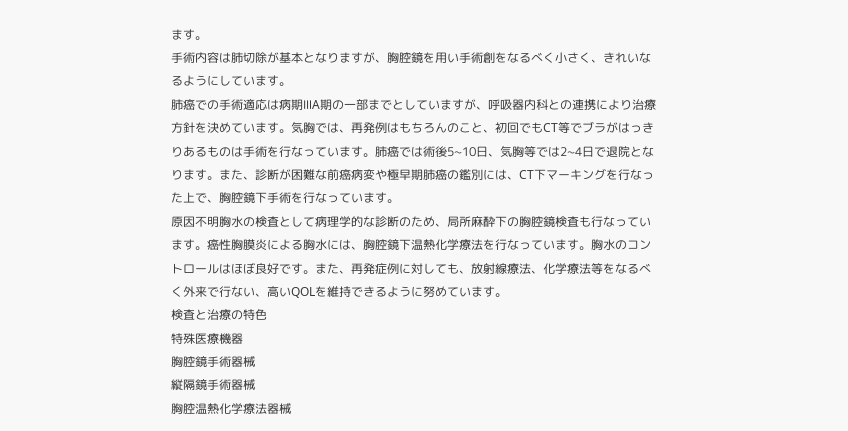ます。
手術内容は肺切除が基本となりますが、胸腔鏡を用い手術創をなるべく小さく、きれいなるようにしています。
肺癌での手術適応は病期ⅢA期の一部までとしていますが、呼吸器内科との連携により治療方針を決めています。気胸では、再発例はもちろんのこと、初回でもCT等でブラがはっきりあるものは手術を行なっています。肺癌では術後5~10日、気胸等では2~4日で退院となります。また、診断が困難な前癌病変や極早期肺癌の鑑別には、CT下マーキングを行なった上で、胸腔鏡下手術を行なっています。
原因不明胸水の検査として病理学的な診断のため、局所麻酔下の胸腔鏡検査も行なっています。癌性胸膜炎による胸水には、胸腔鏡下温熱化学療法を行なっています。胸水のコントロールはほぼ良好です。また、再発症例に対しても、放射線療法、化学療法等をなるべく外来で行ない、高いQOLを維持できるように努めています。
検査と治療の特色
特殊医療機器
胸腔鏡手術器械
縦隔鏡手術器械
胸腔温熱化学療法器械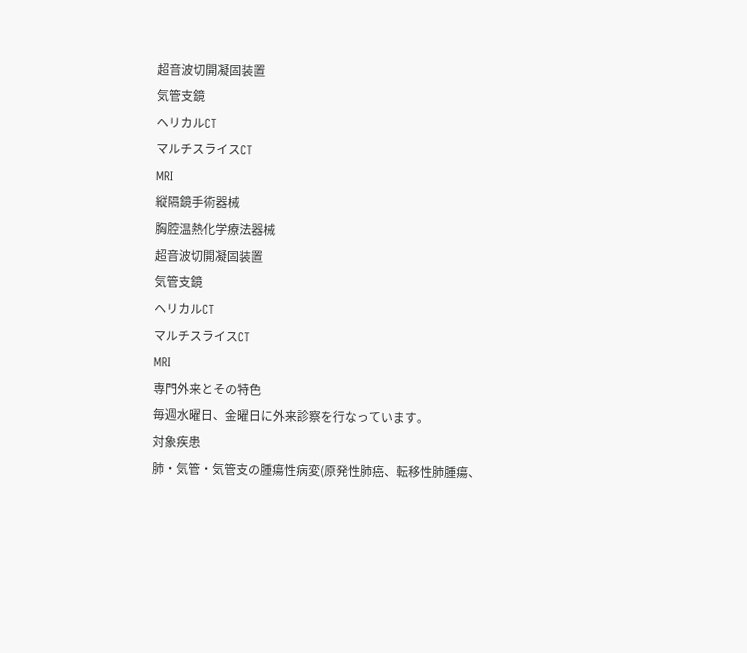超音波切開凝固装置
気管支鏡
ヘリカルCT
マルチスライスCT
MRI
縦隔鏡手術器械
胸腔温熱化学療法器械
超音波切開凝固装置
気管支鏡
ヘリカルCT
マルチスライスCT
MRI
専門外来とその特色
毎週水曜日、金曜日に外来診察を行なっています。
対象疾患
肺・気管・気管支の腫瘍性病変(原発性肺癌、転移性肺腫瘍、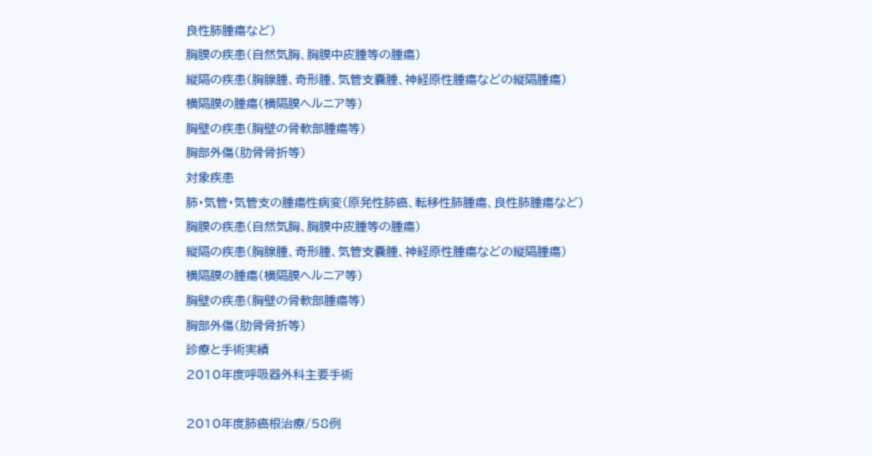良性肺腫瘍など)
胸膜の疾患(自然気胸、胸膜中皮腫等の腫瘍)
縦隔の疾患(胸腺腫、奇形腫、気管支嚢腫、神経原性腫瘍などの縦隔腫瘍)
横隔膜の腫瘍(横隔膜ヘルニア等)
胸壁の疾患(胸壁の骨軟部腫瘍等)
胸部外傷(肋骨骨折等)
対象疾患
肺・気管・気管支の腫瘍性病変(原発性肺癌、転移性肺腫瘍、良性肺腫瘍など)
胸膜の疾患(自然気胸、胸膜中皮腫等の腫瘍)
縦隔の疾患(胸腺腫、奇形腫、気管支嚢腫、神経原性腫瘍などの縦隔腫瘍)
横隔膜の腫瘍(横隔膜ヘルニア等)
胸壁の疾患(胸壁の骨軟部腫瘍等)
胸部外傷(肋骨骨折等)
診療と手術実績
2010年度呼吸器外科主要手術

2010年度肺癌根治療/58例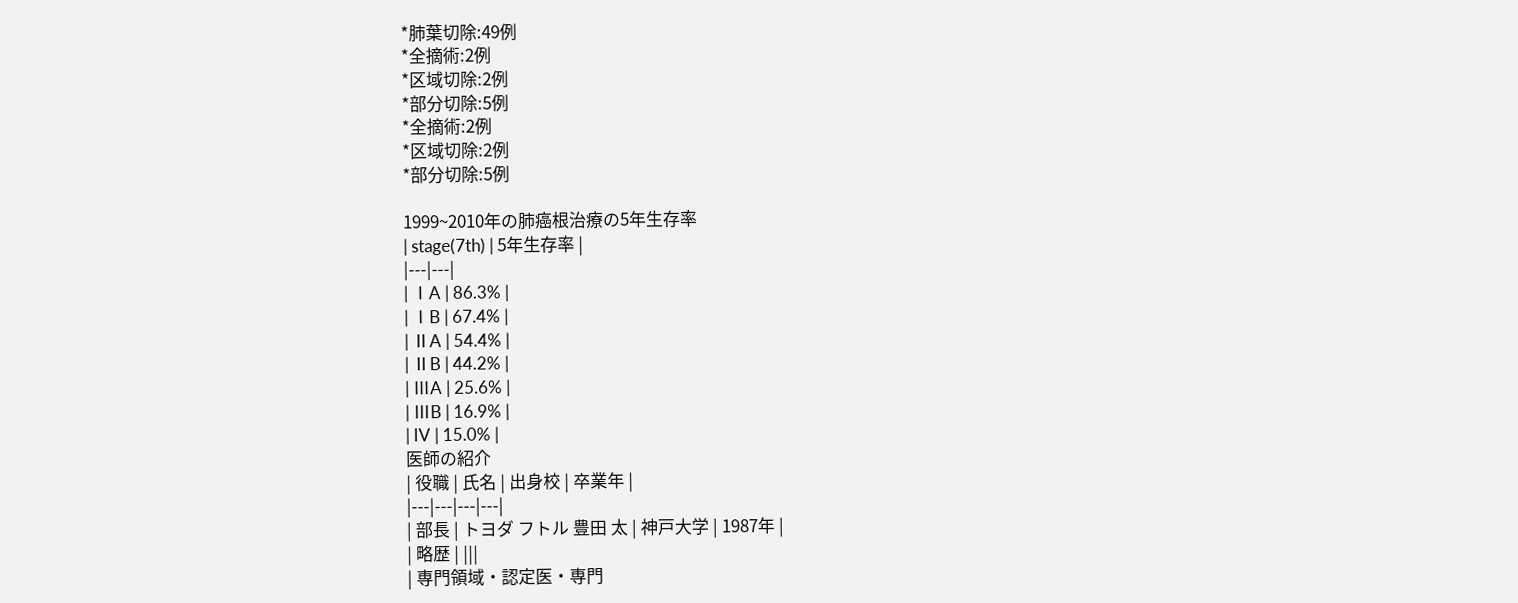*肺葉切除:49例
*全摘術:2例
*区域切除:2例
*部分切除:5例
*全摘術:2例
*区域切除:2例
*部分切除:5例

1999~2010年の肺癌根治療の5年生存率
| stage(7th) | 5年生存率 |
|---|---|
| ⅠA | 86.3% |
| ⅠB | 67.4% |
| ⅡA | 54.4% |
| ⅡB | 44.2% |
| ⅢA | 25.6% |
| ⅢB | 16.9% |
| IV | 15.0% |
医師の紹介
| 役職 | 氏名 | 出身校 | 卒業年 |
|---|---|---|---|
| 部長 | トヨダ フトル 豊田 太 | 神戸大学 | 1987年 |
| 略歴 | |||
| 専門領域・認定医・専門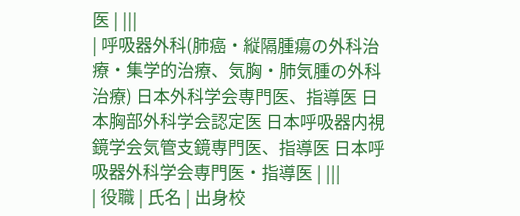医 | |||
| 呼吸器外科(肺癌・縦隔腫瘍の外科治療・集学的治療、気胸・肺気腫の外科治療) 日本外科学会専門医、指導医 日本胸部外科学会認定医 日本呼吸器内視鏡学会気管支鏡専門医、指導医 日本呼吸器外科学会専門医・指導医 | |||
| 役職 | 氏名 | 出身校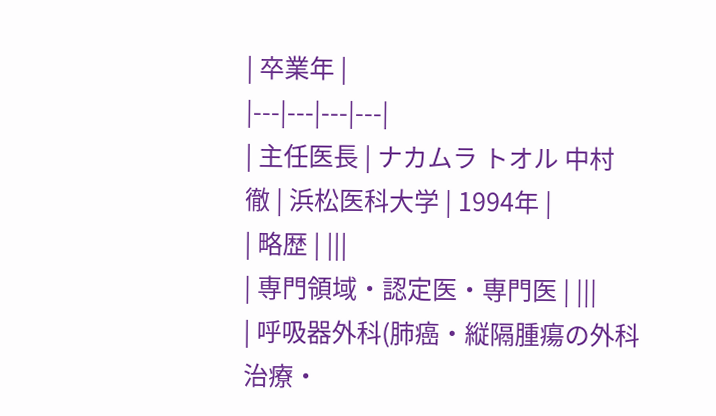| 卒業年 |
|---|---|---|---|
| 主任医長 | ナカムラ トオル 中村 徹 | 浜松医科大学 | 1994年 |
| 略歴 | |||
| 専門領域・認定医・専門医 | |||
| 呼吸器外科(肺癌・縦隔腫瘍の外科治療・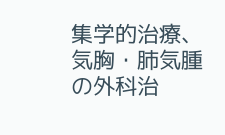集学的治療、気胸・肺気腫の外科治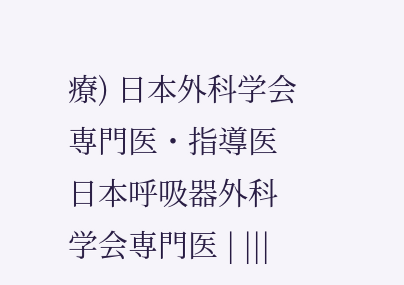療) 日本外科学会専門医・指導医 日本呼吸器外科学会専門医 | |||